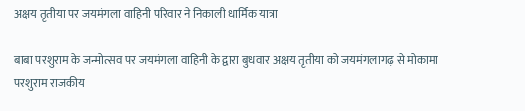अक्षय तृतीया पर जयमंगला वाहिनी परिवार ने निकाली धार्मिक यात्रा

बाबा परशुराम के जन्मोत्सव पर जयमंगला वाहिनी के द्वारा बुधवार अक्षय तृतीया को जयमंगलागढ़ से मोकामा परशुराम राजकीय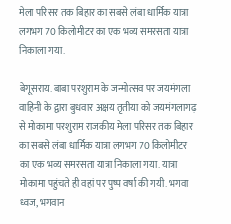मेला परिसर तक बिहार का सबसे लंबा धार्मिक यात्रा लगभग 70 किलोमीटर का एक भव्य समरसता यात्रा निकाला गया.

बेगूसराय. बाबा परशुराम के जन्मोत्सव पर जयमंगला वाहिनी के द्वारा बुधवार अक्षय तृतीया को जयमंगलागढ़ से मोकामा परशुराम राजकीय मेला परिसर तक बिहार का सबसे लंबा धार्मिक यात्रा लगभग 70 किलोमीटर का एक भव्य समरसता यात्रा निकाला गया. यात्रा मोकामा पहुंचते ही वहां पर पुष्प वर्षा की गयी. भगवा ध्वज, भगवान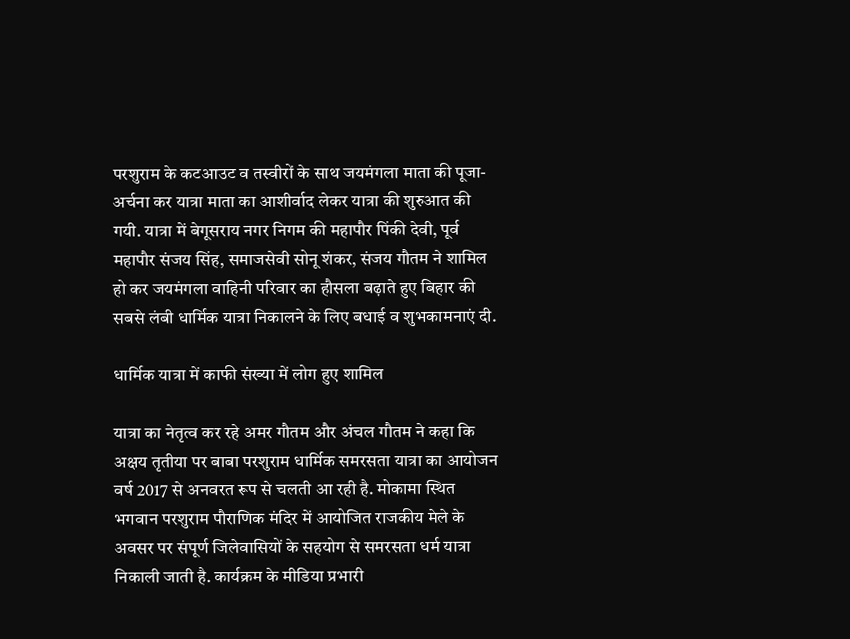परशुराम के कटआउट व तस्वीरों के साथ जयमंगला माता की पूजा-अर्चना कर यात्रा माता का आशीर्वाद लेकर यात्रा की शुरुआत की गयी. यात्रा में बेगूसराय नगर निगम की महापौर पिंकी देवी, पूर्व महापौर संजय सिंह, समाजसेवी सोनू शंकर, संजय गौतम ने शामिल हो कर जयमंगला वाहिनी परिवार का हौसला बढ़ाते हुए बिहार की सबसे लंबी धार्मिक यात्रा निकालने के लिए बधाई व शुभकामनाएं दी.

धार्मिक यात्रा में काफी संख्या में लोग हुए शामिल

यात्रा का नेतृत्व कर रहे अमर गौतम और अंचल गौतम ने कहा कि अक्षय तृतीया पर बाबा परशुराम धार्मिक समरसता यात्रा का आयोजन वर्ष 2017 से अनवरत रूप से चलती आ रही है. मोकामा स्थित भगवान परशुराम पौराणिक मंदिर में आयोजित राजकीय मेले के अवसर पर संपूर्ण जिलेवासियों के सहयोग से समरसता धर्म यात्रा निकाली जाती है. कार्यक्रम के मीडिया प्रभारी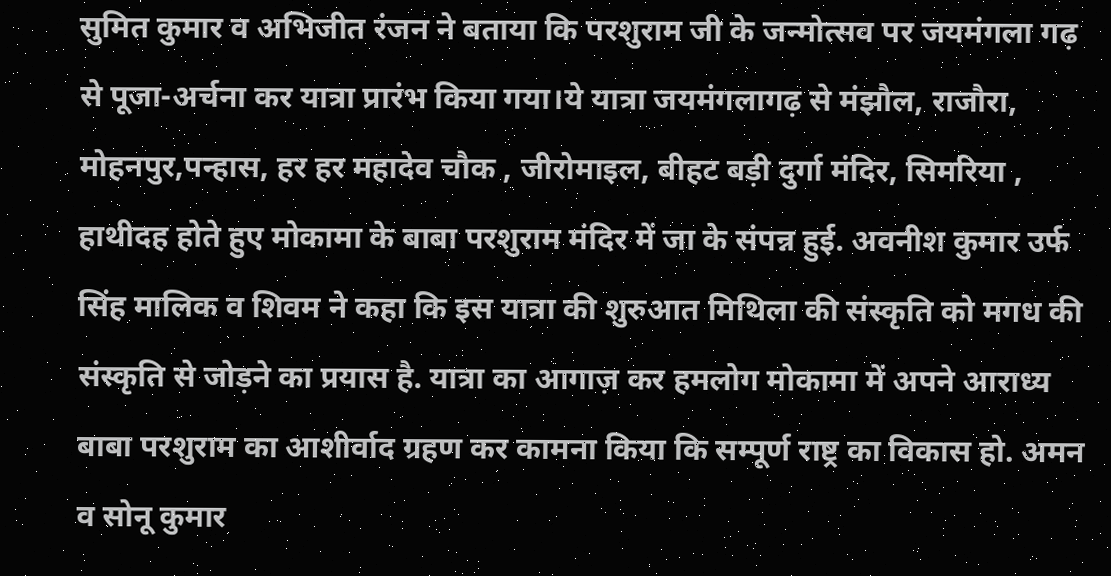सुमित कुमार व अभिजीत रंजन ने बताया कि परशुराम जी के जन्मोत्सव पर जयमंगला गढ़ से पूजा-अर्चना कर यात्रा प्रारंभ किया गया।ये यात्रा जयमंगलागढ़ से मंझौल, राजौरा, मोहनपुर,पन्हास, हर हर महादेव चौक , जीरोमाइल, बीहट बड़ी दुर्गा मंदिर, सिमरिया , हाथीदह होते हुए मोकामा के बाबा परशुराम मंदिर में जा के संपन्न हुई. अवनीश कुमार उर्फ सिंह मालिक व शिवम ने कहा कि इस यात्रा की शुरुआत मिथिला की संस्कृति को मगध की संस्कृति से जोड़ने का प्रयास है. यात्रा का आगाज़ कर हमलोग मोकामा में अपने आराध्य बाबा परशुराम का आशीर्वाद ग्रहण कर कामना किया कि सम्पूर्ण राष्ट्र का विकास हो. अमन व सोनू कुमार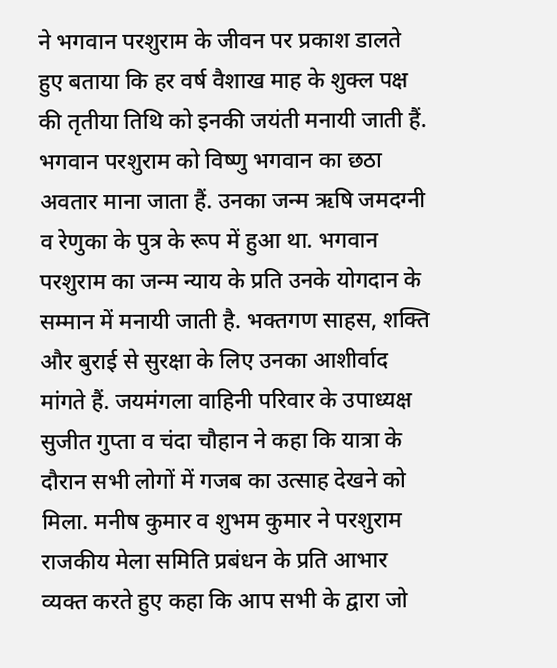ने भगवान परशुराम के जीवन पर प्रकाश डालते हुए बताया कि हर वर्ष वैशाख माह के शुक्ल पक्ष की तृतीया तिथि को इनकी जयंती मनायी जाती हैं. भगवान परशुराम को विष्णु भगवान का छठा अवतार माना जाता हैं. उनका जन्म ऋषि जमदग्नी व रेणुका के पुत्र के रूप में हुआ था. भगवान परशुराम का जन्म न्याय के प्रति उनके योगदान के सम्मान में मनायी जाती है. भक्तगण साहस, शक्ति और बुराई से सुरक्षा के लिए उनका आशीर्वाद मांगते हैं. जयमंगला वाहिनी परिवार के उपाध्यक्ष सुजीत गुप्ता व चंदा चौहान ने कहा कि यात्रा के दौरान सभी लोगों में गजब का उत्साह देखने को मिला. मनीष कुमार व शुभम कुमार ने परशुराम राजकीय मेला समिति प्रबंधन के प्रति आभार व्यक्त करते हुए कहा कि आप सभी के द्वारा जो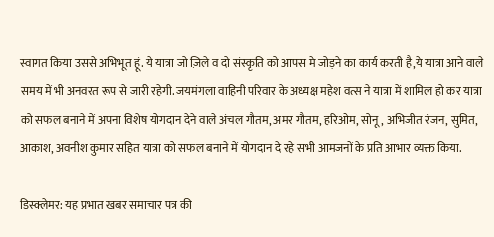स्वागत किया उससे अभिभूत हूं. ये यात्रा जो ज़िले व दो संस्कृति को आपस मे जोड़ने का कार्य करती है,ये यात्रा आने वाले समय में भी अनवरत रूप से जारी रहेगी. जयमंगला वाहिनी परिवार के अध्यक्ष महेश वत्स ने यात्रा में शामिल हो कर यात्रा को सफल बनाने में अपना विशेष योगदान देने वाले अंचल गौतम, अमर गौतम, हरिओम, सोनू, अभिजीत रंजन, सुमित, आकाश, अवनीश कुमार सहित यात्रा को सफल बनाने में योगदान दे रहे सभी आमजनों के प्रति आभार व्यक्त किया.

डिस्क्लेमर: यह प्रभात खबर समाचार पत्र की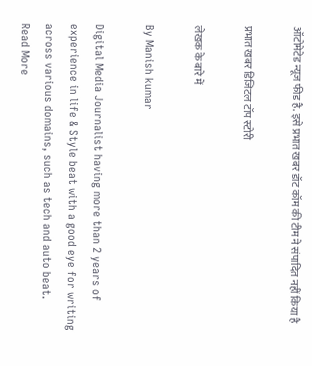ऑटोमेटेड न्यूज फीड है. इसे प्रभात खबर डॉट कॉम की टीम ने संपादित नहीं किया है

प्रभात खबर डिजिटल टॉप स्टोरी

लेखक के बारे में

By Manish kumar

Digital Media Journalist having more than 2 years of experience in life & Style beat with a good eye for writing across various domains, such as tech and auto beat.
Read More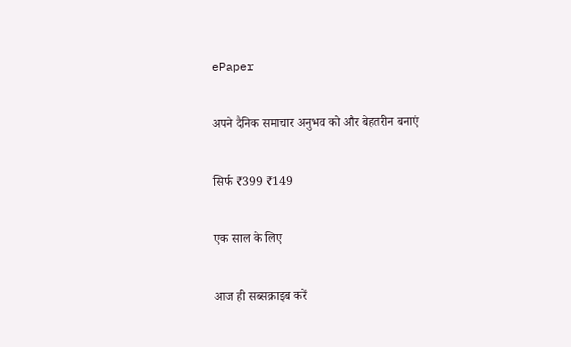ePaper

अपने दैनिक समाचार अनुभव को और बेहतरीन बनाएं

सिर्फ ₹399 ₹149

एक साल के लिए

आज ही सब्सक्राइब करें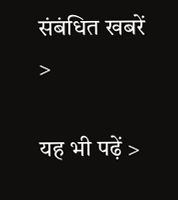संबंधित खबरें >

यह भी पढ़ें >